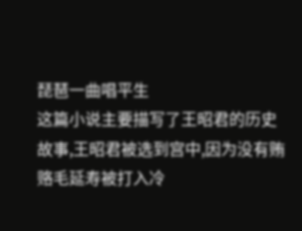琵琶一曲唱平生
这篇小说主要描写了王昭君的历史故事,王昭君被选到宫中,因为没有贿赂毛延寿被打入冷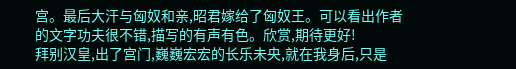宫。最后大汗与匈奴和亲,昭君嫁给了匈奴王。可以看出作者的文字功夫很不错,描写的有声有色。欣赏,期待更好!
拜别汉皇,出了宫门,巍巍宏宏的长乐未央,就在我身后,只是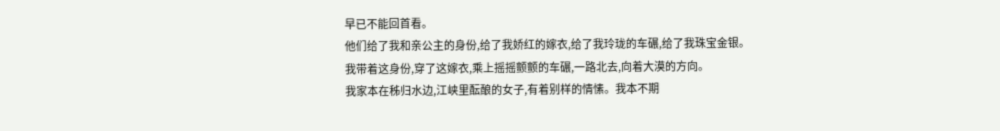早已不能回首看。
他们给了我和亲公主的身份,给了我娇红的嫁衣,给了我玲珑的车碾,给了我珠宝金银。
我带着这身份,穿了这嫁衣,乘上摇摇颤颤的车碾,一路北去,向着大漠的方向。
我家本在秭归水边,江峡里酝酿的女子,有着别样的情愫。我本不期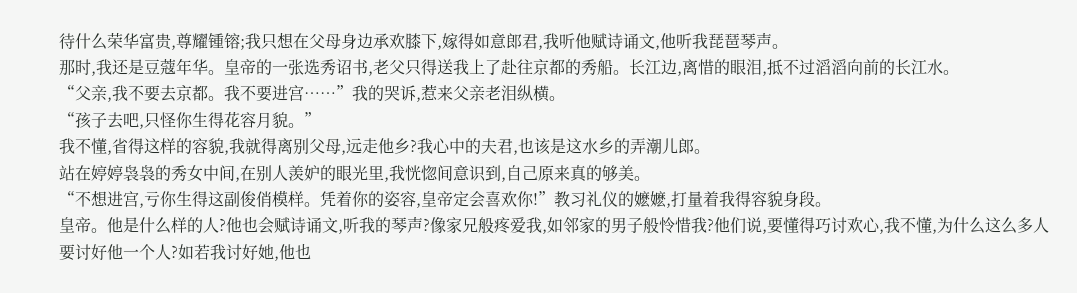待什么荣华富贵,尊耀锺镕;我只想在父母身边承欢膝下,嫁得如意郎君,我听他赋诗诵文,他听我琵琶琴声。
那时,我还是豆蔻年华。皇帝的一张选秀诏书,老父只得送我上了赴往京都的秀船。长江边,离惜的眼泪,抵不过滔滔向前的长江水。
“父亲,我不要去京都。我不要进宫……”我的哭诉,惹来父亲老泪纵横。
“孩子去吧,只怪你生得花容月貌。”
我不懂,省得这样的容貌,我就得离别父母,远走他乡?我心中的夫君,也该是这水乡的弄潮儿郎。
站在婷婷袅袅的秀女中间,在别人羡妒的眼光里,我恍惚间意识到,自己原来真的够美。
“不想进宫,亏你生得这副俊俏模样。凭着你的姿容,皇帝定会喜欢你!”教习礼仪的嬷嬷,打量着我得容貌身段。
皇帝。他是什么样的人?他也会赋诗诵文,听我的琴声?像家兄般疼爱我,如邻家的男子般怜惜我?他们说,要懂得巧讨欢心,我不懂,为什么这么多人要讨好他一个人?如若我讨好她,他也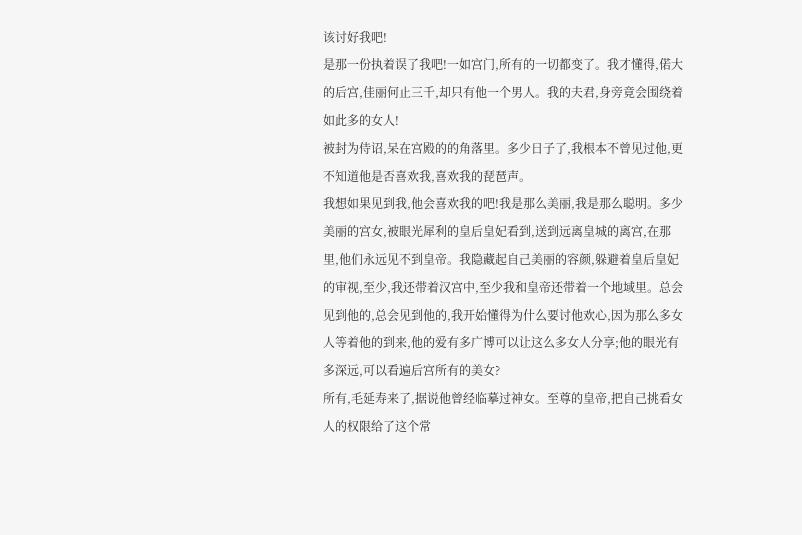该讨好我吧!
是那一份执着误了我吧!一如宫门,所有的一切都变了。我才懂得,偌大的后宫,佳丽何止三千,却只有他一个男人。我的夫君,身旁竟会围绕着如此多的女人!
被封为侍诏,呆在宫殿的的角落里。多少日子了,我根本不曾见过他,更不知道他是否喜欢我,喜欢我的琵琶声。
我想如果见到我,他会喜欢我的吧!我是那么美丽,我是那么聪明。多少美丽的宫女,被眼光犀利的皇后皇妃看到,送到远离皇城的离宫,在那里,他们永远见不到皇帝。我隐藏起自己美丽的容颜,躲避着皇后皇妃的审视,至少,我还带着汉宫中,至少我和皇帝还带着一个地域里。总会见到他的,总会见到他的,我开始懂得为什么要讨他欢心,因为那么多女人等着他的到来,他的爱有多广博可以让这么多女人分享;他的眼光有多深远,可以看遍后宫所有的美女?
所有,毛延寿来了,据说他曾经临摹过神女。至尊的皇帝,把自己挑看女人的权限给了这个常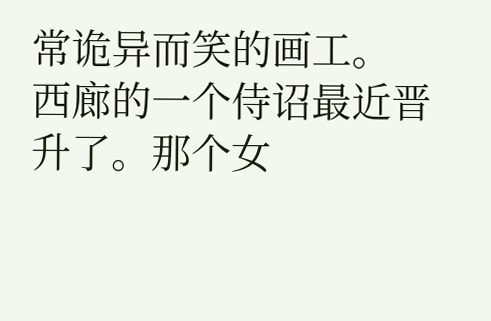常诡异而笑的画工。
西廊的一个侍诏最近晋升了。那个女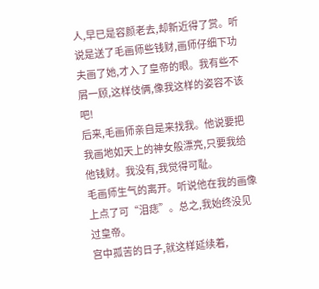人,早已是容颜老去,却新近得了赏。听说是送了毛画师些钱财,画师仔细下功夫画了她,才入了皇帝的眼。我有些不屑一顾,这样伎俩,像我这样的姿容不该吧!
后来,毛画师亲自是来找我。他说要把我画地如天上的神女般漂亮,只要我给他钱财。我没有,我觉得可耻。
毛画师生气的离开。听说他在我的画像上点了可“泪痣”。总之,我始终没见过皇帝。
宫中孤苦的日子,就这样延续着,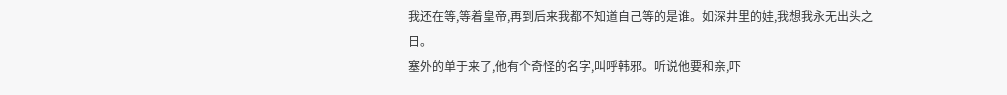我还在等,等着皇帝,再到后来我都不知道自己等的是谁。如深井里的娃,我想我永无出头之日。
塞外的单于来了,他有个奇怪的名字,叫呼韩邪。听说他要和亲,吓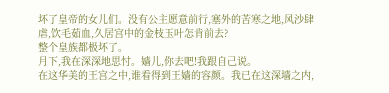坏了皇帝的女儿们。没有公主愿意前行,塞外的苦寒之地,风沙肆虐,饮毛茹血,久居宫中的金枝玉叶怎肯前去?
整个皇族都极坏了。
月下,我在深深地思忖。嫱儿,你去吧!我跟自己说。
在这华美的王宫之中,谁看得到王嫱的容颜。我已在这深墙之内,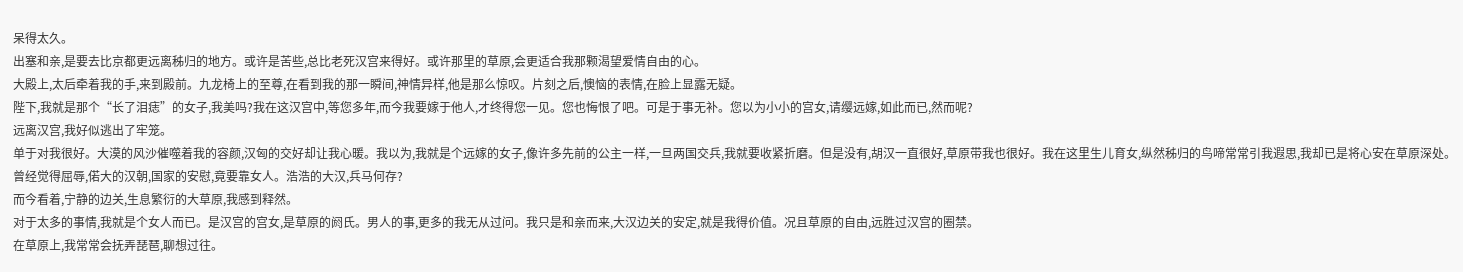呆得太久。
出塞和亲,是要去比京都更远离秭归的地方。或许是苦些,总比老死汉宫来得好。或许那里的草原,会更适合我那颗渴望爱情自由的心。
大殿上,太后牵着我的手,来到殿前。九龙椅上的至尊,在看到我的那一瞬间,神情异样,他是那么惊叹。片刻之后,懊恼的表情,在脸上显露无疑。
陛下,我就是那个“长了泪痣”的女子,我美吗?我在这汉宫中,等您多年,而今我要嫁于他人,才终得您一见。您也悔恨了吧。可是于事无补。您以为小小的宫女,请缨远嫁,如此而已,然而呢?
远离汉宫,我好似逃出了牢笼。
单于对我很好。大漠的风沙催噬着我的容颜,汉匈的交好却让我心暖。我以为,我就是个远嫁的女子,像许多先前的公主一样,一旦两国交兵,我就要收紧折磨。但是没有,胡汉一直很好,草原带我也很好。我在这里生儿育女,纵然秭归的鸟啼常常引我遐思,我却已是将心安在草原深处。
曾经觉得屈辱,偌大的汉朝,国家的安慰,竟要靠女人。浩浩的大汉,兵马何存?
而今看着,宁静的边关,生息繁衍的大草原,我感到释然。
对于太多的事情,我就是个女人而已。是汉宫的宫女,是草原的阏氏。男人的事,更多的我无从过问。我只是和亲而来,大汉边关的安定,就是我得价值。况且草原的自由,远胜过汉宫的圈禁。
在草原上,我常常会抚弄琵琶,聊想过往。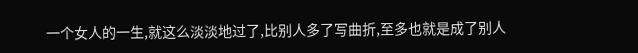一个女人的一生,就这么淡淡地过了,比别人多了写曲折,至多也就是成了别人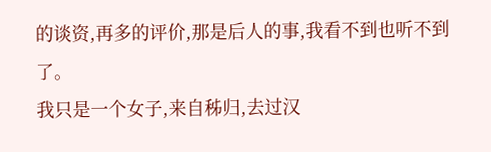的谈资,再多的评价,那是后人的事,我看不到也听不到了。
我只是一个女子,来自秭归,去过汉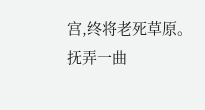宫,终将老死草原。
抚弄一曲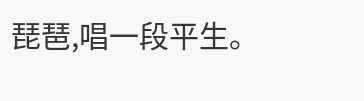琵琶,唱一段平生。